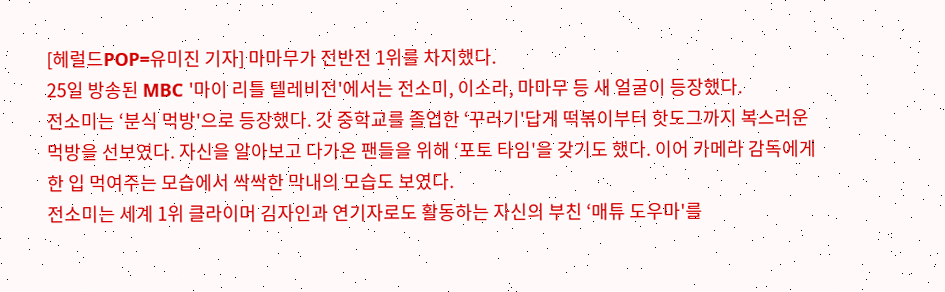[헤럴드POP=유미진 기자] 마마무가 전반전 1위를 차지했다.
25일 방송된 MBC '마이 리틀 텔레비전'에서는 전소미, 이소라, 마마무 등 새 얼굴이 등장했다.
전소미는 ‘분식 먹방'으로 등장했다. 갓 중학교를 졸업한 ‘꾸러기'답게 떡볶이부터 핫도그까지 복스러운 먹방을 선보였다. 자신을 알아보고 다가온 팬들을 위해 ‘포토 타임'을 갖기도 했다. 이어 카메라 감독에게 한 입 먹여주는 모습에서 싹싹한 막내의 모습도 보였다.
전소미는 세계 1위 클라이머 김자인과 연기자로도 활동하는 자신의 부친 ‘매튜 도우마'를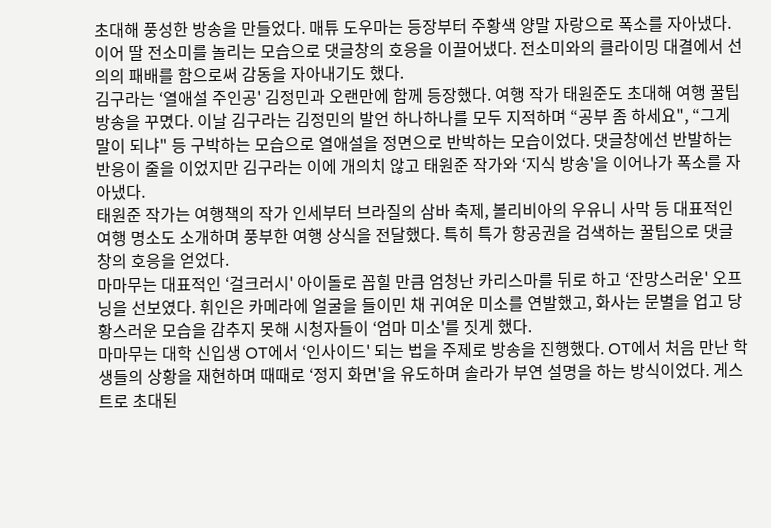초대해 풍성한 방송을 만들었다. 매튜 도우마는 등장부터 주황색 양말 자랑으로 폭소를 자아냈다. 이어 딸 전소미를 놀리는 모습으로 댓글창의 호응을 이끌어냈다. 전소미와의 클라이밍 대결에서 선의의 패배를 함으로써 감동을 자아내기도 했다.
김구라는 ‘열애설 주인공' 김정민과 오랜만에 함께 등장했다. 여행 작가 태원준도 초대해 여행 꿀팁 방송을 꾸몄다. 이날 김구라는 김정민의 발언 하나하나를 모두 지적하며 “공부 좀 하세요", “그게 말이 되냐" 등 구박하는 모습으로 열애설을 정면으로 반박하는 모습이었다. 댓글창에선 반발하는 반응이 줄을 이었지만 김구라는 이에 개의치 않고 태원준 작가와 ‘지식 방송'을 이어나가 폭소를 자아냈다.
태원준 작가는 여행책의 작가 인세부터 브라질의 삼바 축제, 볼리비아의 우유니 사막 등 대표적인 여행 명소도 소개하며 풍부한 여행 상식을 전달했다. 특히 특가 항공권을 검색하는 꿀팁으로 댓글창의 호응을 얻었다.
마마무는 대표적인 ‘걸크러시' 아이돌로 꼽힐 만큼 엄청난 카리스마를 뒤로 하고 ‘잔망스러운' 오프닝을 선보였다. 휘인은 카메라에 얼굴을 들이민 채 귀여운 미소를 연발했고, 화사는 문별을 업고 당황스러운 모습을 감추지 못해 시청자들이 ‘엄마 미소'를 짓게 했다.
마마무는 대학 신입생 OT에서 ‘인사이드' 되는 법을 주제로 방송을 진행했다. OT에서 처음 만난 학생들의 상황을 재현하며 때때로 ‘정지 화면'을 유도하며 솔라가 부연 설명을 하는 방식이었다. 게스트로 초대된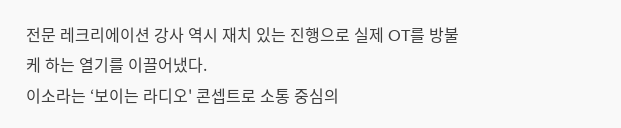전문 레크리에이션 강사 역시 재치 있는 진행으로 실제 OT를 방불케 하는 열기를 이끌어냈다.
이소라는 ‘보이는 라디오' 콘셉트로 소통 중심의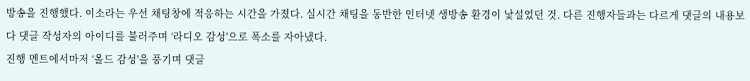방송을 진행했다. 이소라는 우선 채팅창에 적응하는 시간을 가졌다. 실시간 채팅을 동반한 인터넷 생방송 환경이 낯설었던 것. 다른 진행자들과는 다르게 댓글의 내용보다 댓글 작성자의 아이디를 불러주며 ‘라디오 감성'으로 폭소를 자아냈다.
진행 멘트에서마저 ‘올드 감성'을 풍기며 댓글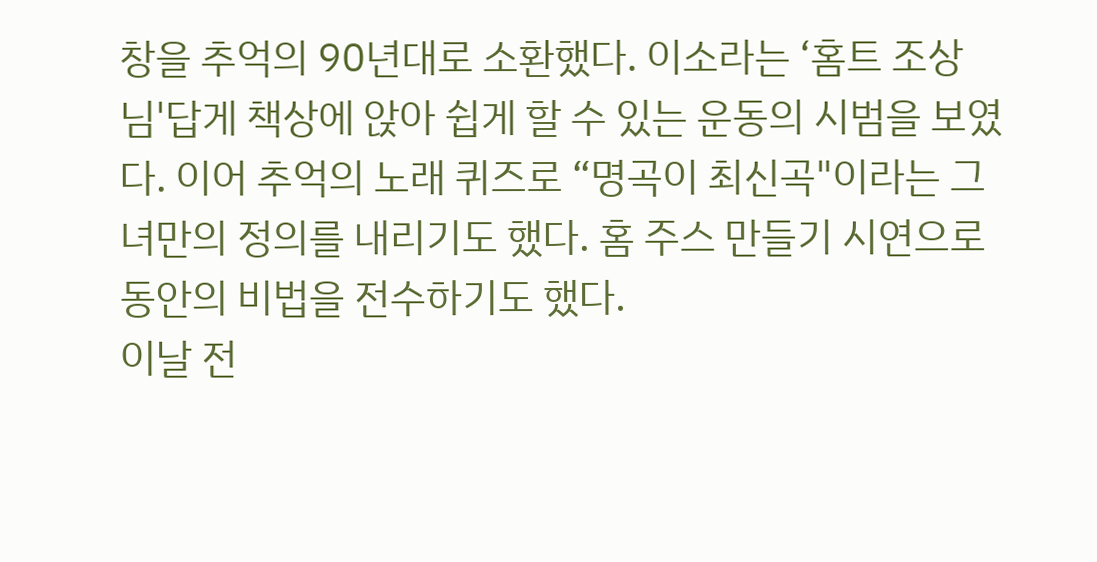창을 추억의 90년대로 소환했다. 이소라는 ‘홈트 조상님'답게 책상에 앉아 쉽게 할 수 있는 운동의 시범을 보였다. 이어 추억의 노래 퀴즈로 “명곡이 최신곡"이라는 그녀만의 정의를 내리기도 했다. 홈 주스 만들기 시연으로 동안의 비법을 전수하기도 했다.
이날 전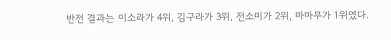반전 결과는 이소라가 4위, 김구라가 3위, 전소미가 2위, 마마무가 1위였다.